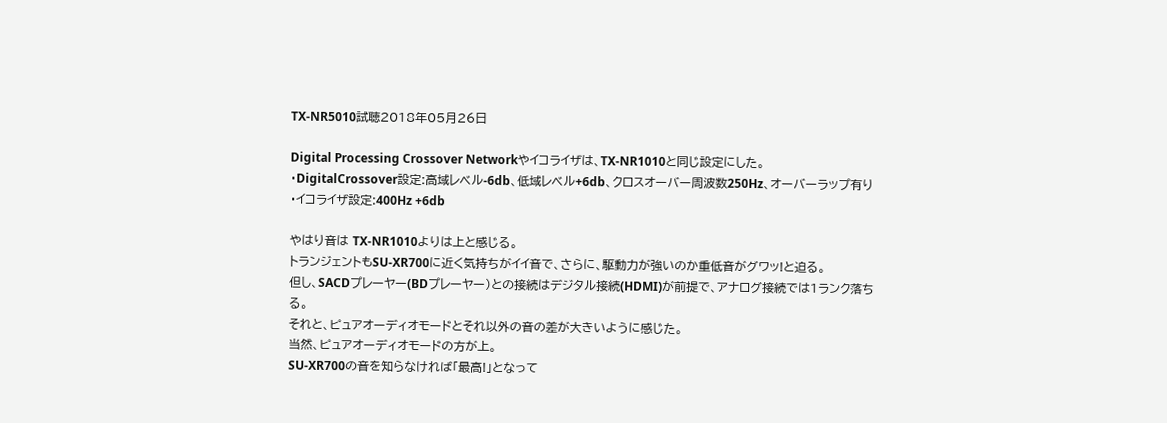TX-NR5010試聴2018年05月26日

Digital Processing Crossover Networkやイコライザは、TX-NR1010と同じ設定にした。
・DigitalCrossover設定:高域レベル-6db、低域レベル+6db、クロスオーバー周波数250Hz、オーバーラップ有り
・イコライザ設定:400Hz +6db

やはり音は TX-NR1010よりは上と感じる。
トランジェントもSU-XR700に近く気持ちがイイ音で、さらに、駆動力が強いのか重低音がグワッ!と迫る。
但し、SACDプレーヤー(BDプレーヤー)との接続はデジタル接続(HDMI)が前提で、アナログ接続では1ランク落ちる。
それと、ピュアオーディオモードとそれ以外の音の差が大きいように感じた。
当然、ピュアオーディオモードの方が上。
SU-XR700の音を知らなければ「最高!」となって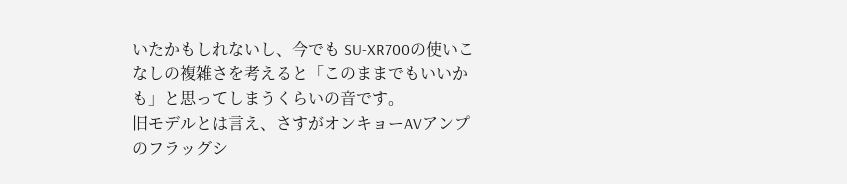いたかもしれないし、今でも SU-XR700の使いこなしの複雑さを考えると「このままでもいいかも」と思ってしまうくらいの音です。
旧モデルとは言え、さすがオンキョーAVアンプのフラッグシ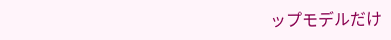ップモデルだけ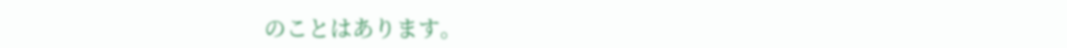のことはあります。